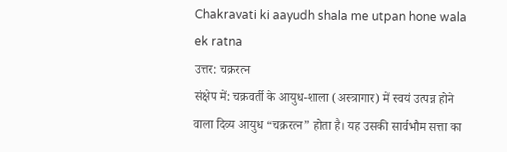Chakravati ki aayudh shala me utpan hone wala ek ratna
उत्तर: चक्ररत्न
संक्षेप में: चक्रवर्ती के आयुध-शाला (अस्त्रागार) में स्वयं उत्पन्न होने वाला दिव्य आयुध “चक्ररत्न” होता है। यह उसकी सार्वभौम सत्ता का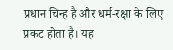प्रधान चिन्ह है और धर्म-रक्षा के लिए प्रकट होता है। यह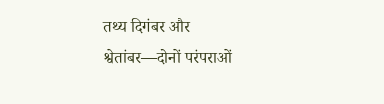तथ्य दिगंबर और श्वेतांबर—दोनों परंपराओं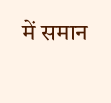में समान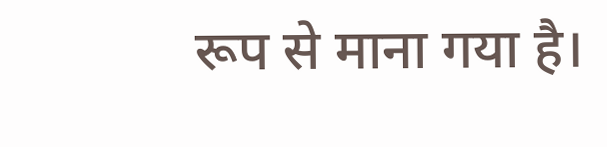रूप से माना गया है।